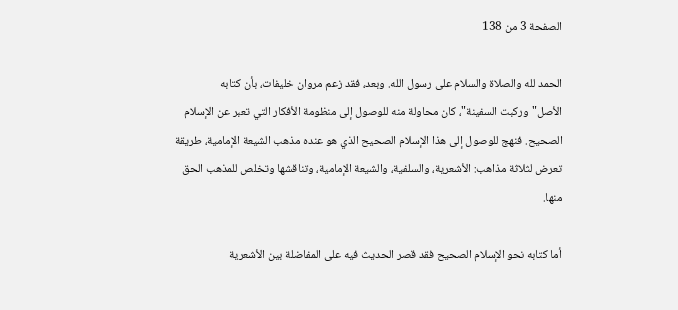الصفحة 3 من 138

الحمد لله والصلاة والسلام على رسول الله. وبعد، فقد زعم مروان خليفات، بأن كتابه الأصل"وركبت السفينة"، كان محاولة منه للوصول إلى منظومة الأفكار التي تعبر عن الإسلام الصحيح. فنهج للوصول إلى هذا الإسلام الصحيح الذي هو عنده مذهب الشيعة الإمامية، طريقة تعرض لثلاثة مذاهب: الأشعرية، والسلفية، والشيعة الإمامية، وتناقشها وتخلص للمذهب الحق منها.

أما كتابه نحو الإسلام الصحيح فقد قصر الحديث فيه على المفاضلة بين الأشعرية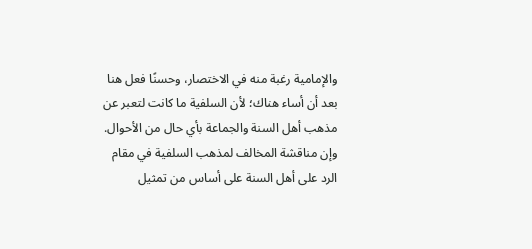والإمامية رغبة منه في الاختصار، وحسنًا فعل هنا بعد أن أساء هناك؛ لأن السلفية ما كانت لتعبر عن مذهب أهل السنة والجماعة بأي حال من الأحوال. وإن مناقشة المخالف لمذهب السلفية في مقام الرد على أهل السنة على أساس من تمثيل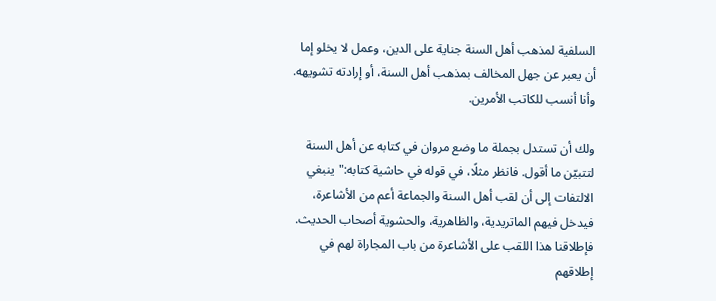السلفية لمذهب أهل السنة جناية على الدين، وعمل لا يخلو إما أن يعبر عن جهل المخالف بمذهب أهل السنة، أو إرادته تشويهه. وأنا أنسب للكاتب الأمرين.

ولك أن تستدل بجملة ما وضع مروان في كتابه عن أهل السنة لتتبيّن ما أقول. فانظر مثلًا، في قوله في حاشية كتابه:"ينبغي الالتفات إلى أن لقب أهل السنة والجماعة أعم من الأشاعرة، فيدخل فيهم الماتريدية، والظاهرية، والحشوية أصحاب الحديث. فإطلاقنا هذا اللقب على الأشاعرة من باب المجاراة لهم في إطلاقهم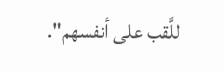للَّقب على أنفسهم".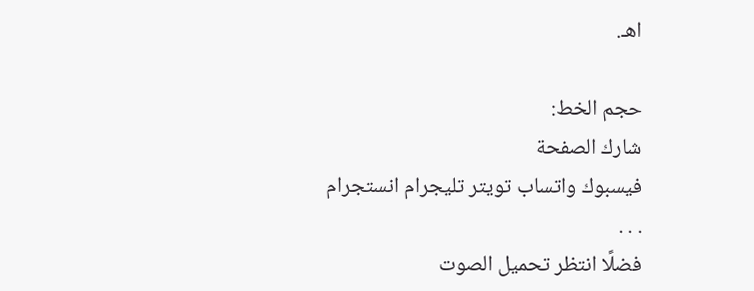اهـ.

حجم الخط:
شارك الصفحة
فيسبوك واتساب تويتر تليجرام انستجرام
. . .
فضلًا انتظر تحميل الصوت